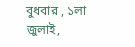বুধবার , ১লা জুলাই,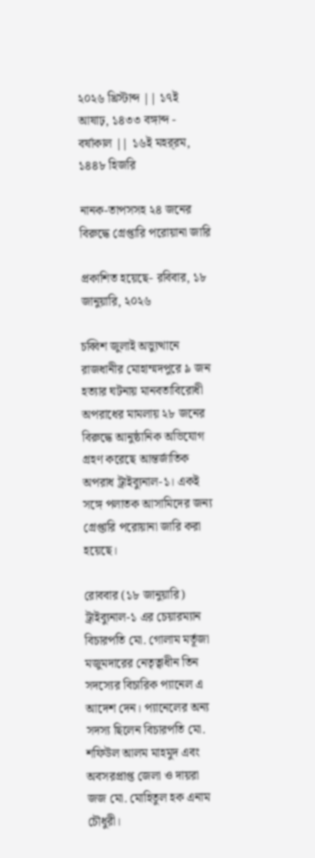২০২৬ খ্রিস্টাব্দ || ১৭ই আষাঢ়, ১৪৩৩ বঙ্গাব্দ - বর্ষাকাল || ১৬ই মহর্‌রম, ১৪৪৮ হিজরি

নানক-তাপসসহ ২৪ জনের বিরুদ্ধে গ্রেপ্তারি পরোয়ানা জারি

প্রকাশিত হয়েছে- রবিবার, ১৮ জানুয়ারি, ২০২৬

চব্বিশ জুলাই অভ্যুত্থানে রাজধানীর মোহাম্মদপুরে ৯ জন হত্যার ঘটনায় মানবতাবিরোধী অপরাধের মামলায় ২৮ জনের বিরুদ্ধে আনুষ্ঠানিক অভিযোগ গ্রহণ করেছে আন্তর্জাতিক অপরাধ ট্রাইব্যুনাল-১। একই সঙ্গে পলাতক আসামিদের জন্য গ্রেপ্তারি পরোয়ানা জারি করা হয়েছে।

রোববার (১৮ জানুয়ারি) ট্রাইব্যুনাল-১ এর চেয়ারম্যান বিচারপতি মো. গোলাম মর্তূজা মজুমদারের নেতৃত্বাধীন তিন সদস্যের বিচারিক প্যানেল এ আদেশ দেন। প্যানেলের অন্য সদস্য ছিলেন বিচারপতি মো. শফিউল আলম মাহমুদ এবং অবসরপ্রাপ্ত জেলা ও দায়রা জজ মো. মোহিতুল হক এনাম চৌধুরী।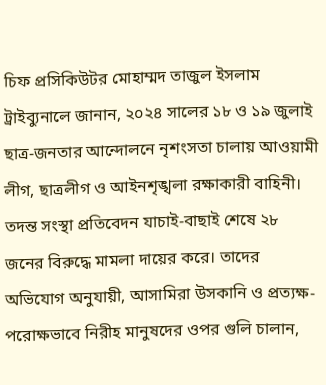চিফ প্রসিকিউটর মোহাম্মদ তাজুল ইসলাম ট্রাইব্যুনালে জানান, ২০২৪ সালের ১৮ ও ১৯ জুলাই ছাত্র-জনতার আন্দোলনে নৃশংসতা চালায় আওয়ামী লীগ, ছাত্রলীগ ও আইনশৃঙ্খলা রক্ষাকারী বাহিনী। তদন্ত সংস্থা প্রতিবেদন যাচাই-বাছাই শেষে ২৮ জনের বিরুদ্ধে মামলা দায়ের করে। তাদের অভিযোগ অনুযায়ী, আসামিরা উসকানি ও প্রত্যক্ষ-পরোক্ষভাবে নিরীহ মানুষদের ওপর গুলি চালান,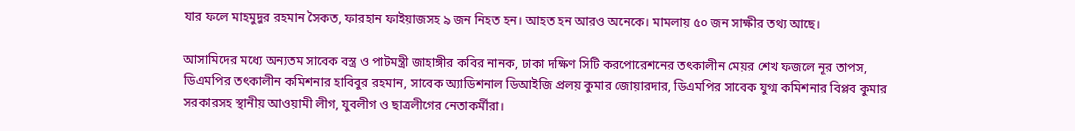যার ফলে মাহমুদুর রহমান সৈকত, ফারহান ফাইয়াজসহ ৯ জন নিহত হন। আহত হন আরও অনেকে। মামলায় ৫০ জন সাক্ষীর তথ্য আছে।

আসামিদের মধ্যে অন্যতম সাবেক বস্ত্র ও পাটমন্ত্রী জাহাঙ্গীর কবির নানক, ঢাকা দক্ষিণ সিটি করপোরেশনের তৎকালীন মেয়র শেখ ফজলে নূর তাপস, ডিএমপির তৎকালীন কমিশনার হাবিবুর রহমান, সাবেক অ্যাডিশনাল ডিআইজি প্রলয় কুমার জোয়ারদার, ডিএমপির সাবেক যুগ্ম কমিশনার বিপ্লব কুমার সরকারসহ স্থানীয় আওয়ামী লীগ, যুবলীগ ও ছাত্রলীগের নেতাকর্মীরা।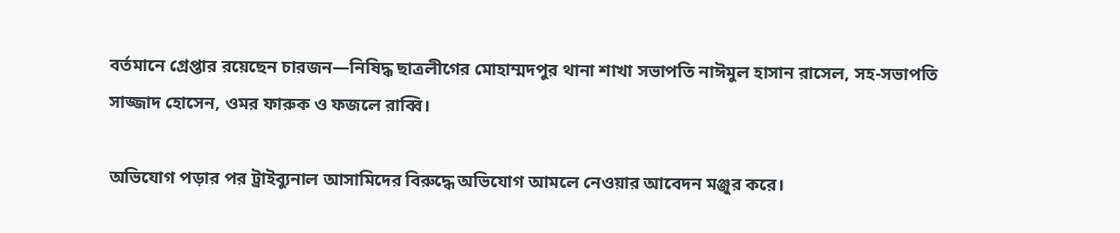বর্তমানে গ্রেপ্তার রয়েছেন চারজন—নিষিদ্ধ ছাত্রলীগের মোহাম্মদপুর থানা শাখা সভাপতি নাঈমুল হাসান রাসেল, সহ-সভাপতি সাজ্জাদ হোসেন, ওমর ফারুক ও ফজলে রাব্বি।

অভিযোগ পড়ার পর ট্রাইব্যুনাল আসামিদের বিরুদ্ধে অভিযোগ আমলে নেওয়ার আবেদন মঞ্জুর করে।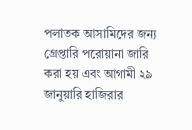পলাতক আসামিদের জন্য গ্রেপ্তারি পরোয়ানা জারি করা হয় এবং আগামী ২৯ জানুয়ারি হাজিরার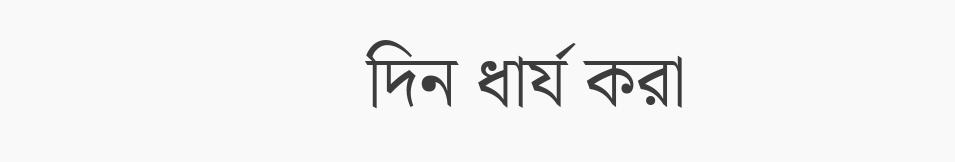দিন ধার্য করা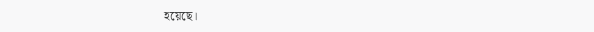হয়েছে।